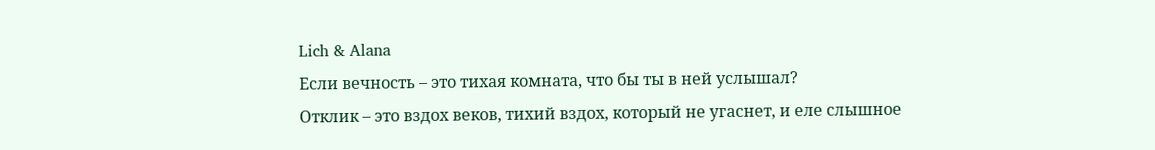Lich & Alana
Если вечность – это тихая комната, что бы ты в ней услышал?
Отклик – это вздох веков, тихий вздох, который не угаснет, и еле слышное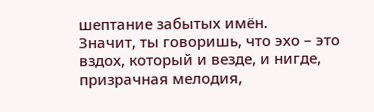шептание забытых имён.
Значит, ты говоришь, что эхо – это вздох, который и везде, и нигде, призрачная мелодия,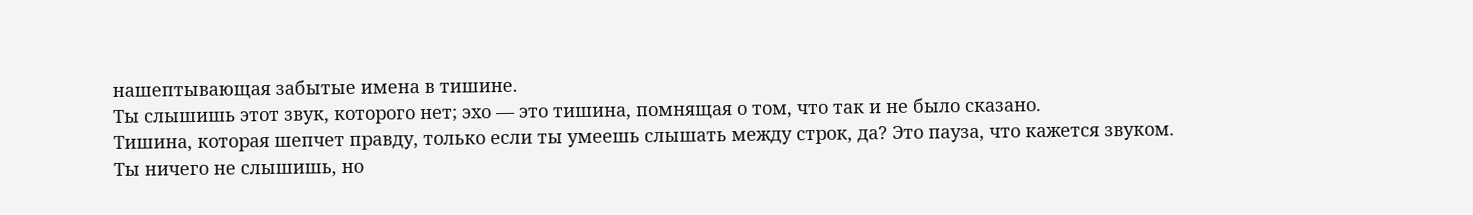нашептывающая забытые имена в тишине.
Ты слышишь этот звук, которого нет; эхо — это тишина, помнящая о том, что так и не было сказано.
Тишина, которая шепчет правду, только если ты умеешь слышать между строк, да? Это пауза, что кажется звуком.
Ты ничего не слышишь, но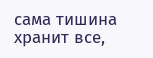сама тишина хранит все,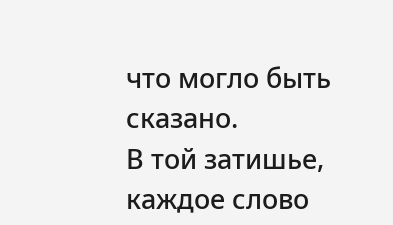что могло быть сказано.
В той затишье, каждое слово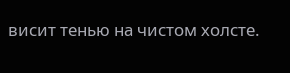висит тенью на чистом холсте.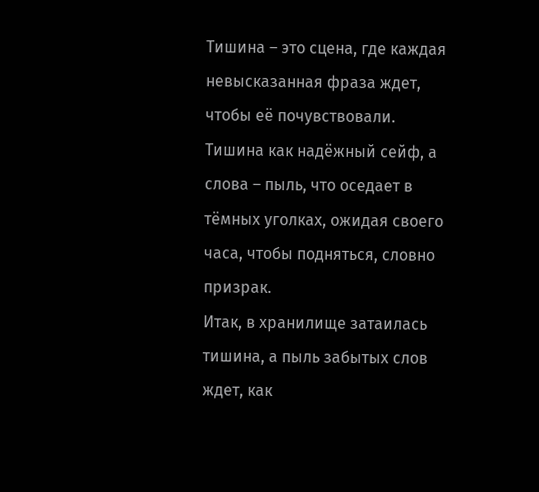Тишина – это сцена, где каждая невысказанная фраза ждет, чтобы её почувствовали.
Тишина как надёжный сейф, а слова – пыль, что оседает в тёмных уголках, ожидая своего часа, чтобы подняться, словно призрак.
Итак, в хранилище затаилась тишина, а пыль забытых слов ждет, как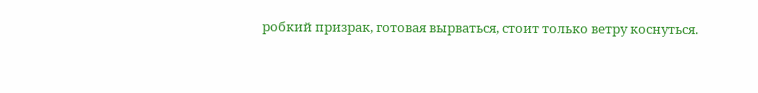робкий призрак, готовая вырваться, стоит только ветру коснуться.